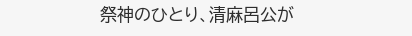祭神のひとり、清麻呂公が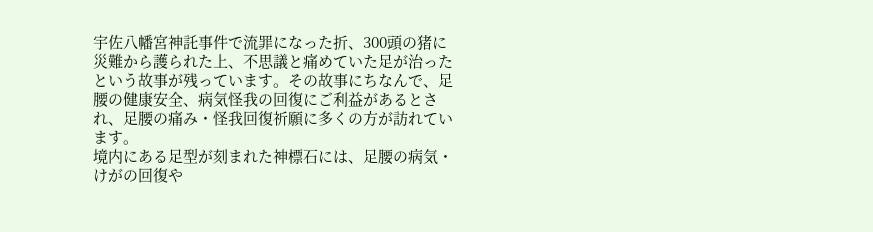宇佐八幡宮神託事件で流罪になった折、300頭の猪に災難から護られた上、不思議と痛めていた足が治ったという故事が残っています。その故事にちなんで、足腰の健康安全、病気怪我の回復にご利益があるとされ、足腰の痛み・怪我回復祈願に多くの方が訪れています。
境内にある足型が刻まれた神標石には、足腰の病気・けがの回復や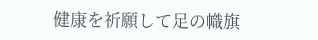健康を祈願して足の幟旗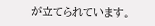が立てられています。